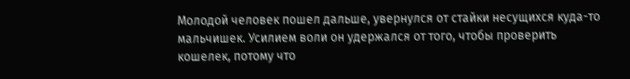Молодой человек пошел дальше, увернулся от стайки несущихся куда-то мальчишек. Усилием воли он удержался от того, чтобы проверить кошелек, потому что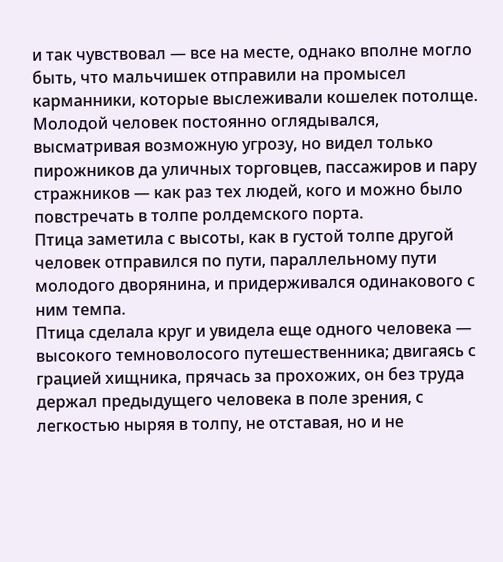и так чувствовал — все на месте, однако вполне могло быть, что мальчишек отправили на промысел карманники, которые выслеживали кошелек потолще. Молодой человек постоянно оглядывался, высматривая возможную угрозу, но видел только пирожников да уличных торговцев, пассажиров и пару стражников — как раз тех людей, кого и можно было повстречать в толпе ролдемского порта.
Птица заметила с высоты, как в густой толпе другой человек отправился по пути, параллельному пути молодого дворянина, и придерживался одинакового с ним темпа.
Птица сделала круг и увидела еще одного человека — высокого темноволосого путешественника; двигаясь с грацией хищника, прячась за прохожих, он без труда держал предыдущего человека в поле зрения, с легкостью ныряя в толпу, не отставая, но и не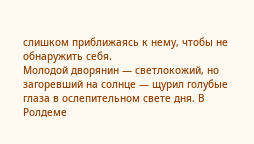слишком приближаясь к нему, чтобы не обнаружить себя.
Молодой дворянин — светлокожий, но загоревший на солнце — щурил голубые глаза в ослепительном свете дня. В Ролдеме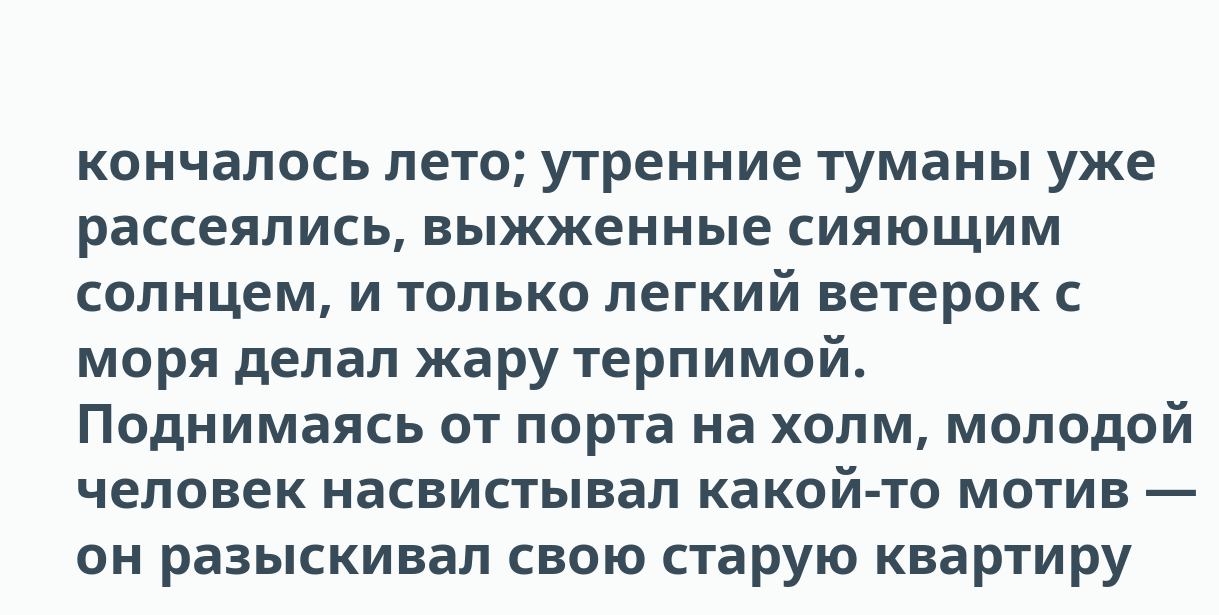кончалось лето; утренние туманы уже рассеялись, выжженные сияющим солнцем, и только легкий ветерок с моря делал жару терпимой. Поднимаясь от порта на холм, молодой человек насвистывал какой-то мотив — он разыскивал свою старую квартиру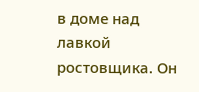в доме над лавкой ростовщика. Он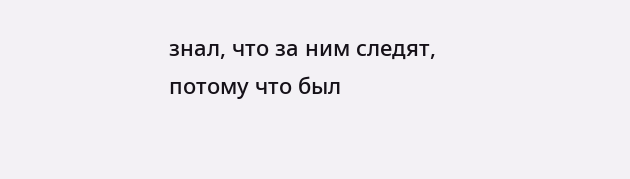знал, что за ним следят, потому что был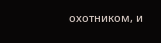охотником, и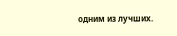одним из лучших.